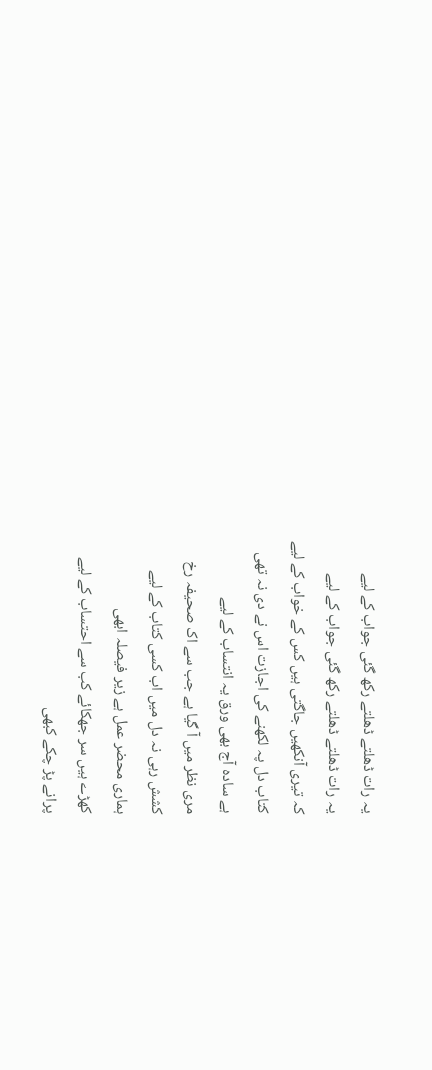یہ رات ڈھلتے ڈھلتے رکھ گئی جواب کے لیے
یہ رات ڈھلتے ڈھلتے رکھ گئی جواب کے لیے
کہ تیری آنکھیں جاگتی ہیں کس کے خواب کے لیے
کتاب دل پہ لکھنے کی اجازت اس نے دی نہ تھی
ہے سادہ آج بھی ورق یہ انتساب کے لیے
مری نظر میں آ گیا ہے جب سے اک صحیفہ رخ
کشش رہی نہ دل میں اب کسی کتاب کے لیے
ہماری محضر عمل ہے زیر فیصلہ ابھی
کھڑے ہیں سر جھکائے کب سے احتساب کے لیے
پرانے پڑ چکے کبھی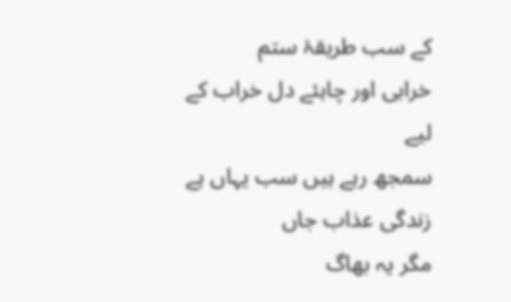کے سب طریقۂ ستم
خرابی اور چاہئے دل خراب کے لیے
سمجھ رہے ہیں سب یہاں ہے زندگی عذاب جاں
مگر یہ بھاگ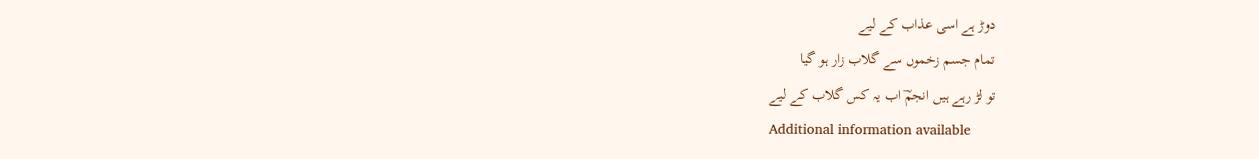دوڑ ہے اسی عذاب کے لیے
تمام جسم زخموں سے گلاب زار ہو گیا
تو لڑ رہے ہیں انجمؔ اب یہ کس گلاب کے لیے
Additional information available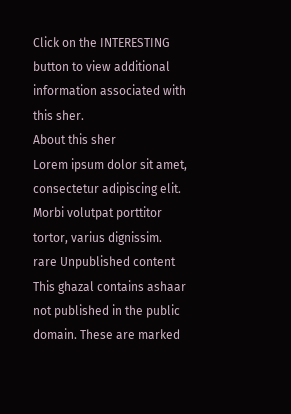Click on the INTERESTING button to view additional information associated with this sher.
About this sher
Lorem ipsum dolor sit amet, consectetur adipiscing elit. Morbi volutpat porttitor tortor, varius dignissim.
rare Unpublished content
This ghazal contains ashaar not published in the public domain. These are marked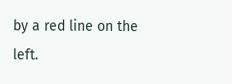by a red line on the left.